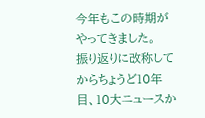今年もこの時期がやってきました。
振り返りに改称してからちょうど10年目、10大ニュースか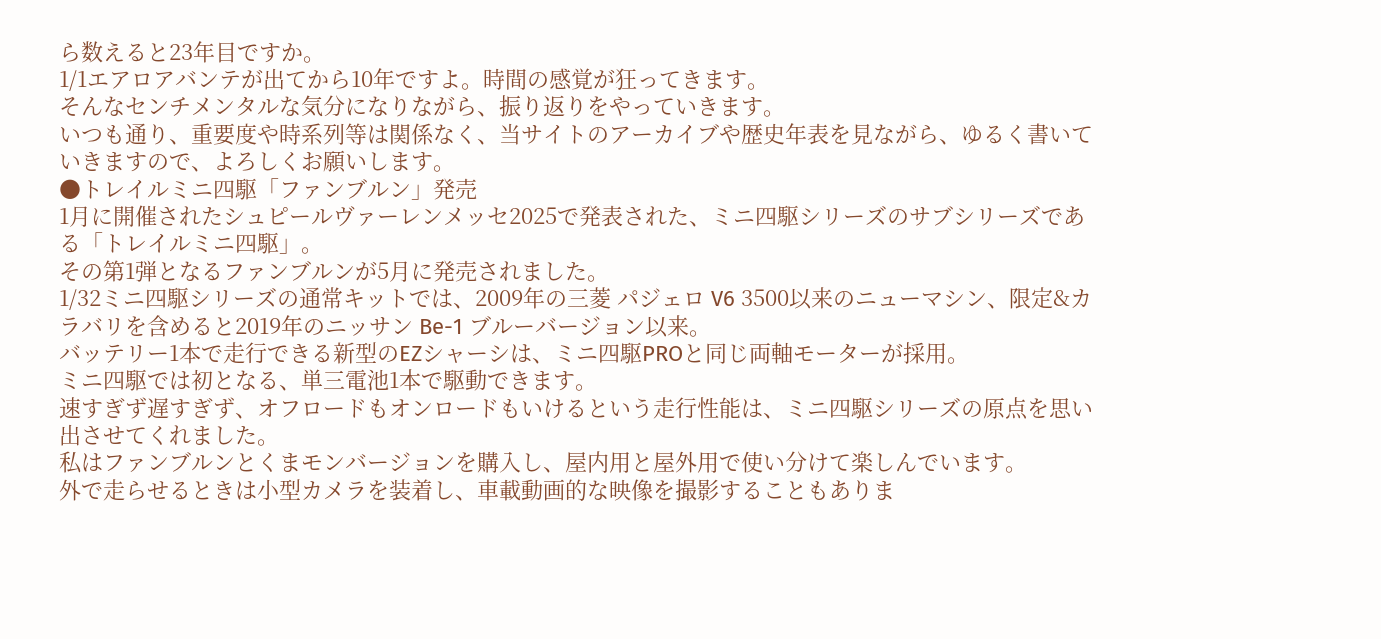ら数えると23年目ですか。
1/1エアロアバンテが出てから10年ですよ。時間の感覚が狂ってきます。
そんなセンチメンタルな気分になりながら、振り返りをやっていきます。
いつも通り、重要度や時系列等は関係なく、当サイトのアーカイブや歴史年表を見ながら、ゆるく書いていきますので、よろしくお願いします。
●トレイルミニ四駆「ファンブルン」発売
1月に開催されたシュピールヴァーレンメッセ2025で発表された、ミニ四駆シリーズのサブシリーズである「トレイルミニ四駆」。
その第1弾となるファンブルンが5月に発売されました。
1/32ミニ四駆シリーズの通常キットでは、2009年の三菱 パジェロ V6 3500以来のニューマシン、限定&カラバリを含めると2019年のニッサン Be-1 ブルーバージョン以来。
バッテリー1本で走行できる新型のEZシャーシは、ミニ四駆PROと同じ両軸モーターが採用。
ミニ四駆では初となる、単三電池1本で駆動できます。
速すぎず遅すぎず、オフロードもオンロードもいけるという走行性能は、ミニ四駆シリーズの原点を思い出させてくれました。
私はファンブルンとくまモンバージョンを購入し、屋内用と屋外用で使い分けて楽しんでいます。
外で走らせるときは小型カメラを装着し、車載動画的な映像を撮影することもありま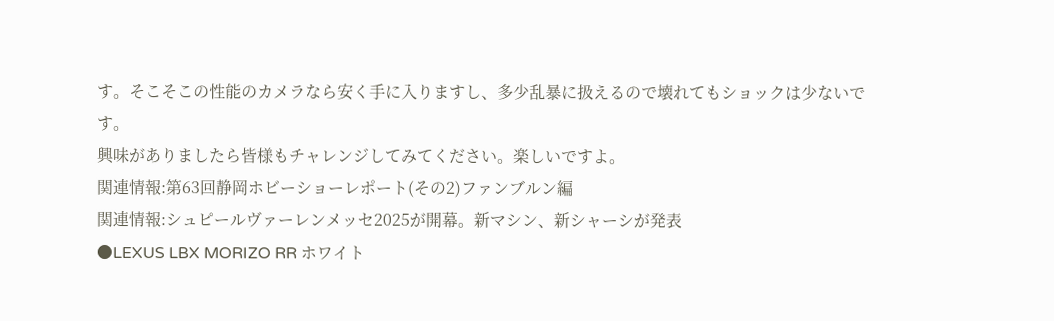す。そこそこの性能のカメラなら安く手に入りますし、多少乱暴に扱えるので壊れてもショックは少ないです。
興味がありましたら皆様もチャレンジしてみてください。楽しいですよ。
関連情報:第63回静岡ホビーショーレポート(その2)ファンブルン編
関連情報:シュピールヴァーレンメッセ2025が開幕。新マシン、新シャーシが発表
●LEXUS LBX MORIZO RR ホワイト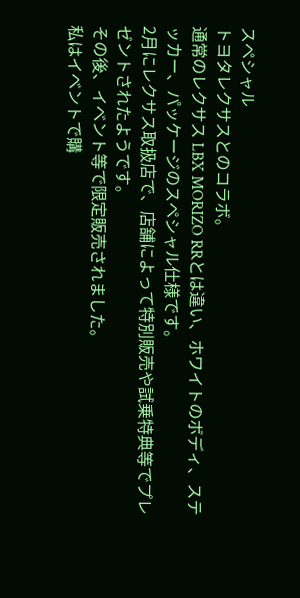スペシャル
トヨタレクサスとのコラボ。
通常のレクサス LBX MORIZO RRとは違い、ホワイトのボディ、ステッカー、パッケージのスペシャル仕様です。
2月にレクサス取扱店で、店舗によって特別販売や試乗特典等でプレゼントされたようです。
その後、イベント等で限定販売されました。
私はイベントで購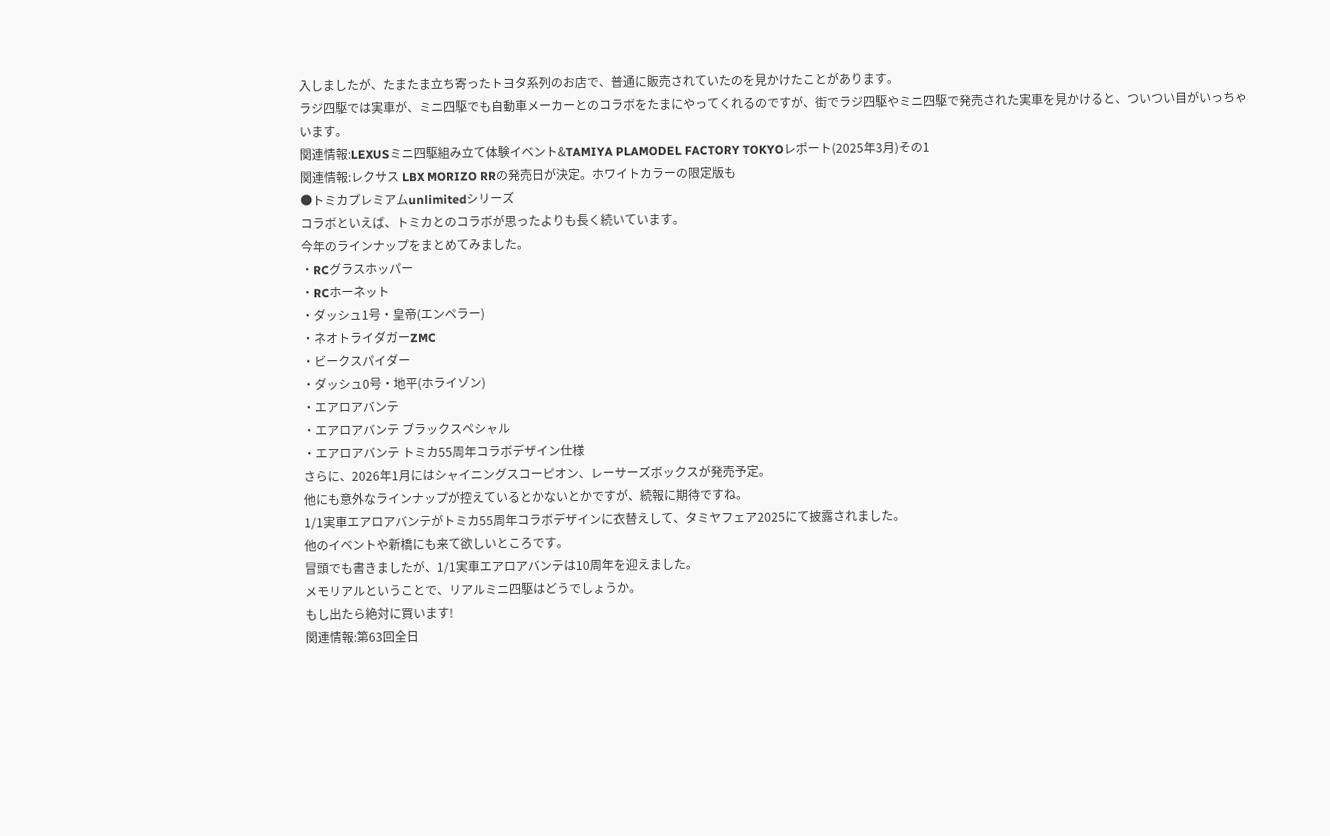入しましたが、たまたま立ち寄ったトヨタ系列のお店で、普通に販売されていたのを見かけたことがあります。
ラジ四駆では実車が、ミニ四駆でも自動車メーカーとのコラボをたまにやってくれるのですが、街でラジ四駆やミニ四駆で発売された実車を見かけると、ついつい目がいっちゃいます。
関連情報:LEXUSミニ四駆組み立て体験イベント&TAMIYA PLAMODEL FACTORY TOKYOレポート(2025年3月)その1
関連情報:レクサス LBX MORIZO RRの発売日が決定。ホワイトカラーの限定版も
●トミカプレミアムunlimitedシリーズ
コラボといえば、トミカとのコラボが思ったよりも長く続いています。
今年のラインナップをまとめてみました。
・RCグラスホッパー
・RCホーネット
・ダッシュ1号・皇帝(エンペラー)
・ネオトライダガーZMC
・ビークスパイダー
・ダッシュ0号・地平(ホライゾン)
・エアロアバンテ
・エアロアバンテ ブラックスペシャル
・エアロアバンテ トミカ55周年コラボデザイン仕様
さらに、2026年1月にはシャイニングスコーピオン、レーサーズボックスが発売予定。
他にも意外なラインナップが控えているとかないとかですが、続報に期待ですね。
1/1実車エアロアバンテがトミカ55周年コラボデザインに衣替えして、タミヤフェア2025にて披露されました。
他のイベントや新橋にも来て欲しいところです。
冒頭でも書きましたが、1/1実車エアロアバンテは10周年を迎えました。
メモリアルということで、リアルミニ四駆はどうでしょうか。
もし出たら絶対に買います!
関連情報:第63回全日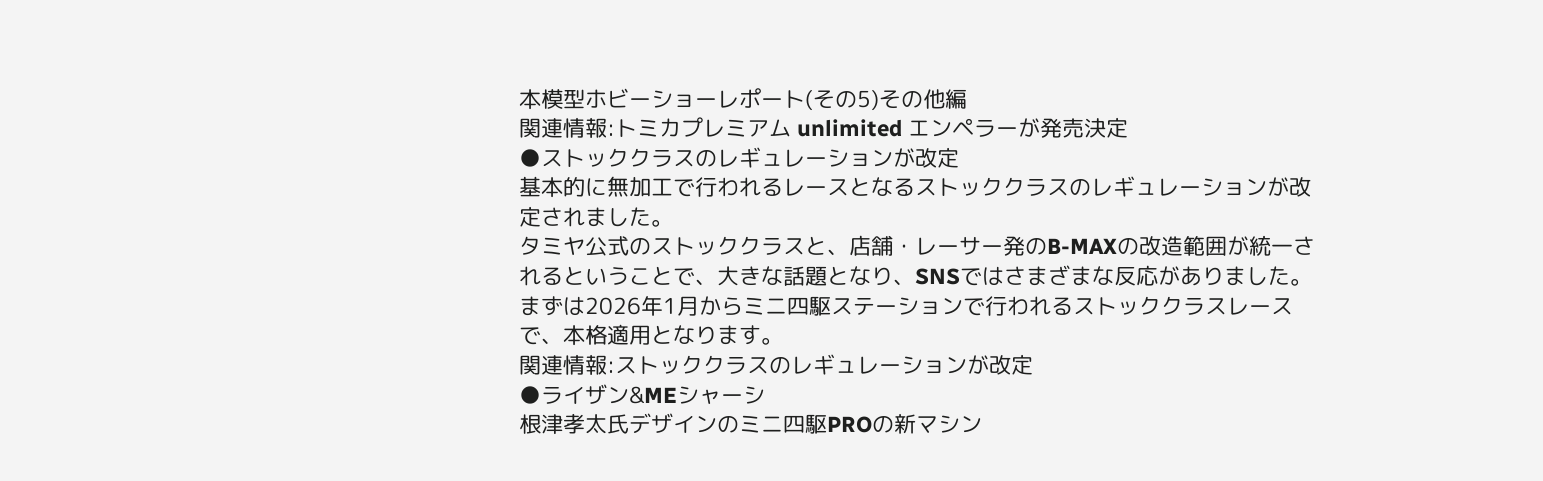本模型ホビーショーレポート(その5)その他編
関連情報:トミカプレミアム unlimited エンペラーが発売決定
●ストッククラスのレギュレーションが改定
基本的に無加工で行われるレースとなるストッククラスのレギュレーションが改定されました。
タミヤ公式のストッククラスと、店舗・レーサー発のB-MAXの改造範囲が統一されるということで、大きな話題となり、SNSではさまざまな反応がありました。
まずは2026年1月からミニ四駆ステーションで行われるストッククラスレースで、本格適用となります。
関連情報:ストッククラスのレギュレーションが改定
●ライザン&MEシャーシ
根津孝太氏デザインのミニ四駆PROの新マシン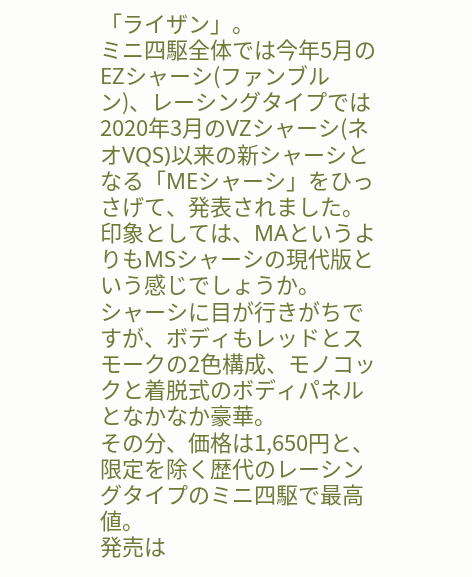「ライザン」。
ミニ四駆全体では今年5月のEZシャーシ(ファンブルン)、レーシングタイプでは2020年3月のVZシャーシ(ネオVQS)以来の新シャーシとなる「MEシャーシ」をひっさげて、発表されました。
印象としては、MAというよりもMSシャーシの現代版という感じでしょうか。
シャーシに目が行きがちですが、ボディもレッドとスモークの2色構成、モノコックと着脱式のボディパネルとなかなか豪華。
その分、価格は1,650円と、限定を除く歴代のレーシングタイプのミニ四駆で最高値。
発売は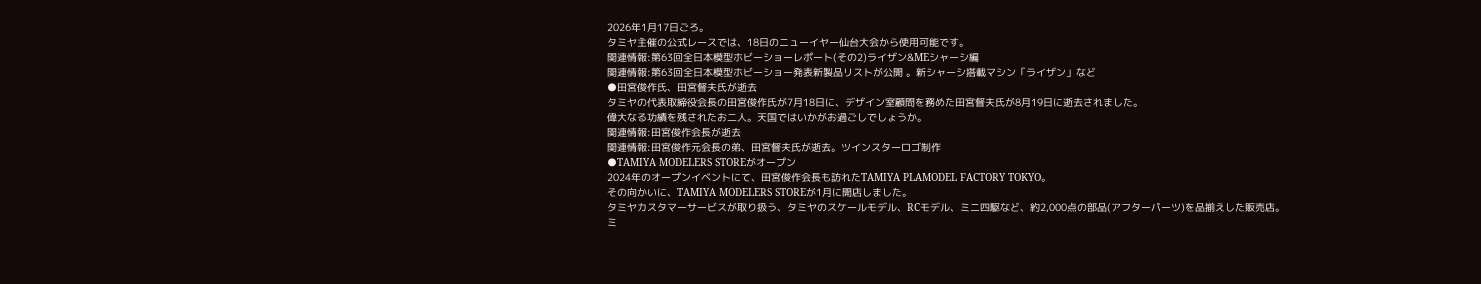2026年1月17日ごろ。
タミヤ主催の公式レースでは、18日のニューイヤー仙台大会から使用可能です。
関連情報:第63回全日本模型ホビーショーレポート(その2)ライザン&MEシャーシ編
関連情報:第63回全日本模型ホビーショー発表新製品リストが公開 。新シャーシ搭載マシン「ライザン」など
●田宮俊作氏、田宮督夫氏が逝去
タミヤの代表取締役会長の田宮俊作氏が7月18日に、デザイン室顧問を務めた田宮督夫氏が8月19日に逝去されました。
偉大なる功績を残されたお二人。天国ではいかがお過ごしでしょうか。
関連情報:田宮俊作会長が逝去
関連情報:田宮俊作元会長の弟、田宮督夫氏が逝去。ツインスターロゴ制作
●TAMIYA MODELERS STOREがオープン
2024年のオープンイベントにて、田宮俊作会長も訪れたTAMIYA PLAMODEL FACTORY TOKYO。
その向かいに、TAMIYA MODELERS STOREが1月に開店しました。
タミヤカスタマーサービスが取り扱う、タミヤのスケールモデル、RCモデル、ミニ四駆など、約2,000点の部品(アフターパーツ)を品揃えした販売店。
ミ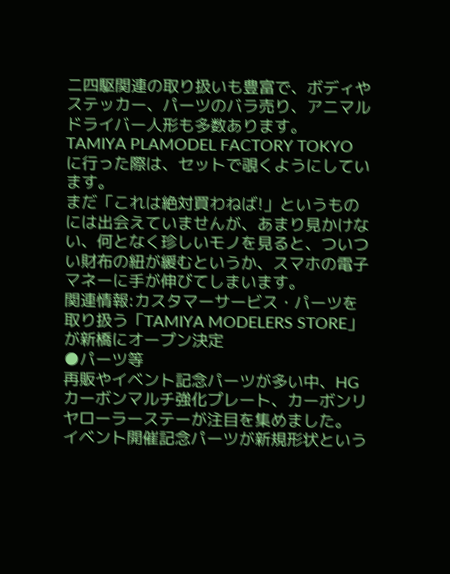ニ四駆関連の取り扱いも豊富で、ボディやステッカー、パーツのバラ売り、アニマルドライバー人形も多数あります。
TAMIYA PLAMODEL FACTORY TOKYOに行った際は、セットで覗くようにしています。
まだ「これは絶対買わねば!」というものには出会えていませんが、あまり見かけない、何となく珍しいモノを見ると、ついつい財布の紐が緩むというか、スマホの電子マネーに手が伸びてしまいます。
関連情報:カスタマーサービス・パーツを取り扱う「TAMIYA MODELERS STORE」が新橋にオープン決定
●パーツ等
再販やイベント記念パーツが多い中、HGカーボンマルチ強化プレート、カーボンリヤローラーステーが注目を集めました。
イベント開催記念パーツが新規形状という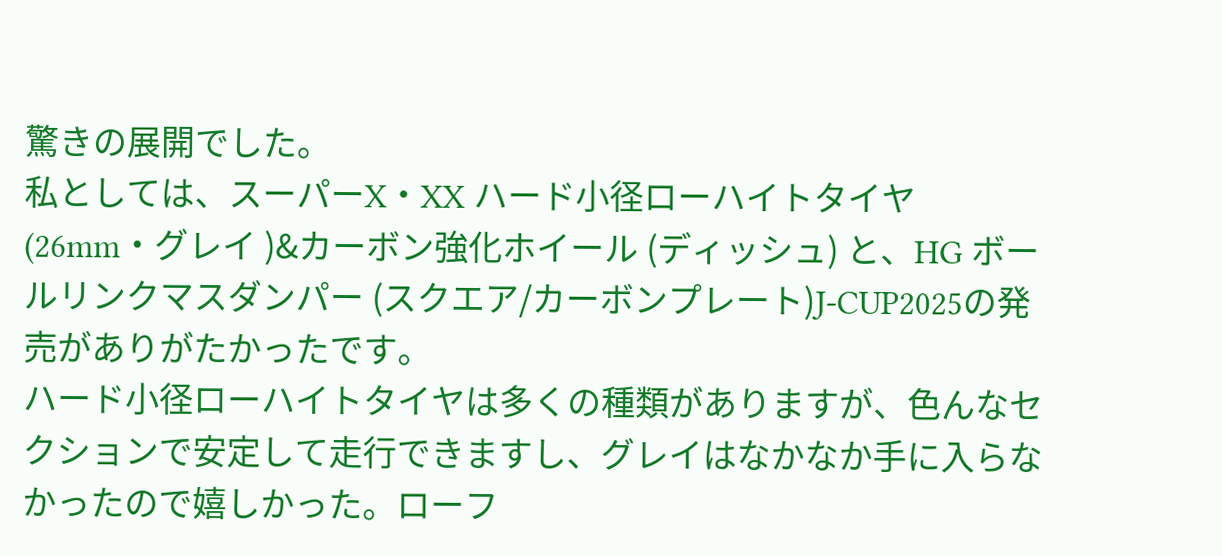驚きの展開でした。
私としては、スーパーX・XX ハード小径ローハイトタイヤ (26mm・グレイ )&カーボン強化ホイール (ディッシュ) と、HG ボールリンクマスダンパー (スクエア/カーボンプレート)J-CUP2025の発売がありがたかったです。
ハード小径ローハイトタイヤは多くの種類がありますが、色んなセクションで安定して走行できますし、グレイはなかなか手に入らなかったので嬉しかった。ローフ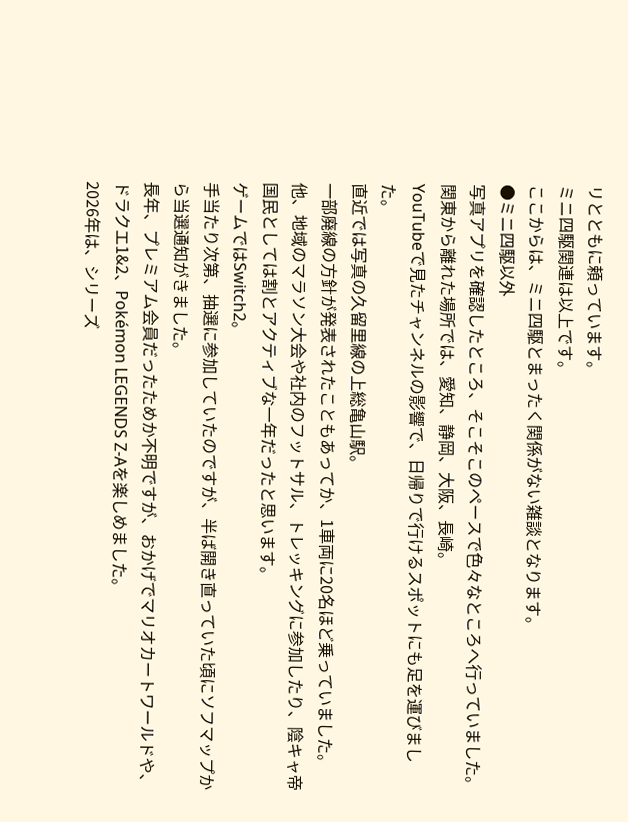リとともに頼っています。
ミニ四駆関連は以上です。
ここからは、ミニ四駆とまったく関係がない雑談となります。
●ミニ四駆以外
写真アプリを確認したところ、そこそこのペースで色々なところへ行っていました。
関東から離れた場所では、愛知、静岡、大阪、長崎。
YouTubeで見たチャンネルの影響で、日帰りで行けるスポットにも足を運びました。
直近では写真の久留里線の上総亀山駅。
一部廃線の方針が発表されたこともあってか、1車両に20名ほど乗っていました。
他、地域のマラソン大会や社内のフットサル、トレッキングに参加したり、陰キャ帝国民としては割とアクティブな一年だったと思います。
ゲームではSwitch2。
手当たり次第、抽選に参加していたのですが、半ば開き直っていた頃にソフマップから当選通知がきました。
長年、プレミアム会員だったためか不明ですが、おかげでマリオカートワールドや、ドラクエ1&2、Pokémon LEGENDS Z-Aを楽しめました。
2026年は、シリーズ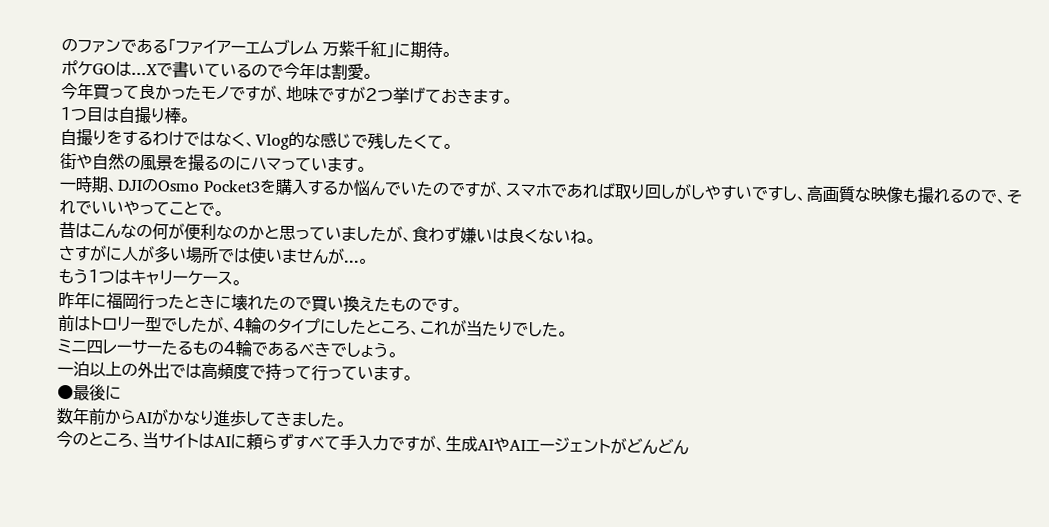のファンである「ファイアーエムブレム 万紫千紅」に期待。
ポケGOは...Xで書いているので今年は割愛。
今年買って良かったモノですが、地味ですが2つ挙げておきます。
1つ目は自撮り棒。
自撮りをするわけではなく、Vlog的な感じで残したくて。
街や自然の風景を撮るのにハマっています。
一時期、DJIのOsmo Pocket3を購入するか悩んでいたのですが、スマホであれば取り回しがしやすいですし、高画質な映像も撮れるので、それでいいやってことで。
昔はこんなの何が便利なのかと思っていましたが、食わず嫌いは良くないね。
さすがに人が多い場所では使いませんが...。
もう1つはキャリーケース。
昨年に福岡行ったときに壊れたので買い換えたものです。
前はトロリー型でしたが、4輪のタイプにしたところ、これが当たりでした。
ミニ四レーサーたるもの4輪であるべきでしょう。
一泊以上の外出では高頻度で持って行っています。
●最後に
数年前からAIがかなり進歩してきました。
今のところ、当サイトはAIに頼らずすべて手入力ですが、生成AIやAIエージェントがどんどん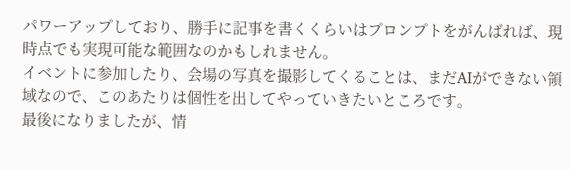パワーアップしており、勝手に記事を書くくらいはプロンプトをがんばれば、現時点でも実現可能な範囲なのかもしれません。
イベントに参加したり、会場の写真を撮影してくることは、まだAIができない領域なので、このあたりは個性を出してやっていきたいところです。
最後になりましたが、情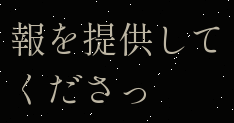報を提供してくださっ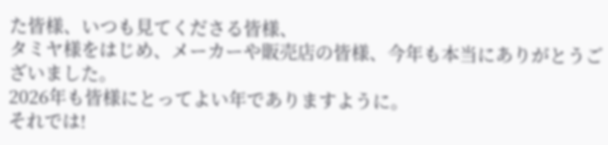た皆様、いつも見てくださる皆様、
タミヤ様をはじめ、メーカーや販売店の皆様、今年も本当にありがとうございました。
2026年も皆様にとってよい年でありますように。
それでは!